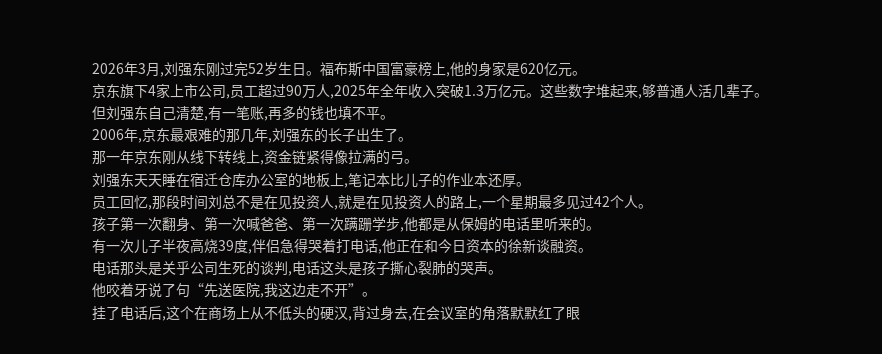2026年3月,刘强东刚过完52岁生日。福布斯中国富豪榜上,他的身家是620亿元。
京东旗下4家上市公司,员工超过90万人,2025年全年收入突破1.3万亿元。这些数字堆起来,够普通人活几辈子。
但刘强东自己清楚,有一笔账,再多的钱也填不平。
2006年,京东最艰难的那几年,刘强东的长子出生了。
那一年京东刚从线下转线上,资金链紧得像拉满的弓。
刘强东天天睡在宿迁仓库办公室的地板上,笔记本比儿子的作业本还厚。
员工回忆,那段时间刘总不是在见投资人,就是在见投资人的路上,一个星期最多见过42个人。
孩子第一次翻身、第一次喊爸爸、第一次蹒跚学步,他都是从保姆的电话里听来的。
有一次儿子半夜高烧39度,伴侣急得哭着打电话,他正在和今日资本的徐新谈融资。
电话那头是关乎公司生死的谈判,电话这头是孩子撕心裂肺的哭声。
他咬着牙说了句“先送医院,我这边走不开”。
挂了电话后,这个在商场上从不低头的硬汉,背过身去,在会议室的角落默默红了眼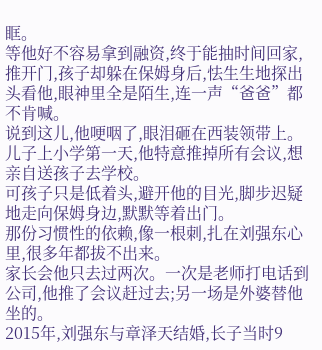眶。
等他好不容易拿到融资,终于能抽时间回家,推开门,孩子却躲在保姆身后,怯生生地探出头看他,眼神里全是陌生,连一声“爸爸”都不肯喊。
说到这儿,他哽咽了,眼泪砸在西装领带上。
儿子上小学第一天,他特意推掉所有会议,想亲自送孩子去学校。
可孩子只是低着头,避开他的目光,脚步迟疑地走向保姆身边,默默等着出门。
那份习惯性的依赖,像一根刺,扎在刘强东心里,很多年都拔不出来。
家长会他只去过两次。一次是老师打电话到公司,他推了会议赶过去;另一场是外婆替他坐的。
2015年,刘强东与章泽天结婚,长子当时9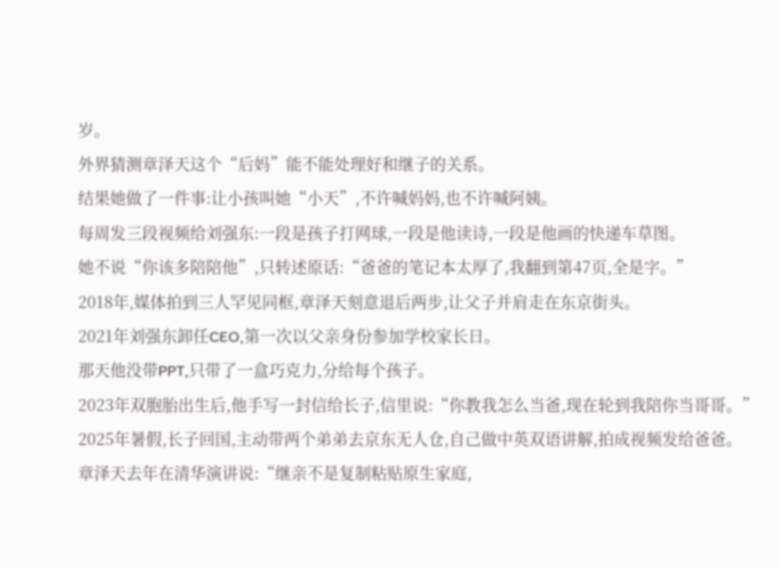岁。
外界猜测章泽天这个“后妈”能不能处理好和继子的关系。
结果她做了一件事:让小孩叫她“小天”,不许喊妈妈,也不许喊阿姨。
每周发三段视频给刘强东:一段是孩子打网球,一段是他读诗,一段是他画的快递车草图。
她不说“你该多陪陪他”,只转述原话:“爸爸的笔记本太厚了,我翻到第47页,全是字。”
2018年,媒体拍到三人罕见同框,章泽天刻意退后两步,让父子并肩走在东京街头。
2021年刘强东卸任CEO,第一次以父亲身份参加学校家长日。
那天他没带PPT,只带了一盒巧克力,分给每个孩子。
2023年双胞胎出生后,他手写一封信给长子,信里说:“你教我怎么当爸,现在轮到我陪你当哥哥。”
2025年暑假,长子回国,主动带两个弟弟去京东无人仓,自己做中英双语讲解,拍成视频发给爸爸。
章泽天去年在清华演讲说:“继亲不是复制粘贴原生家庭,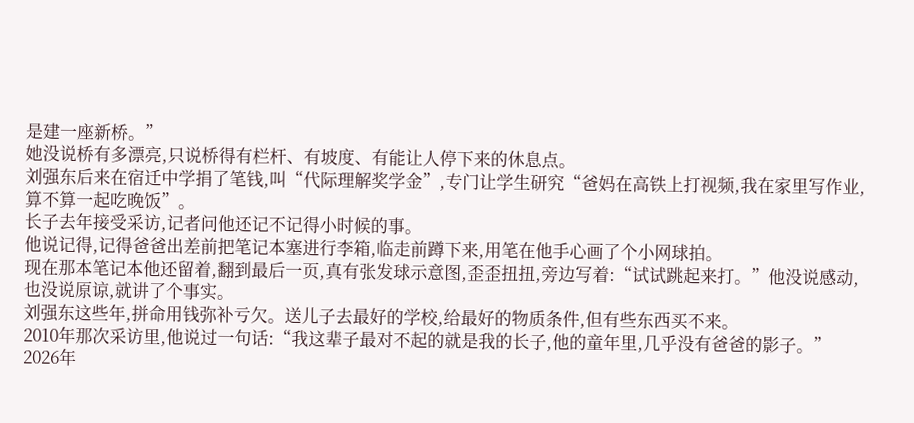是建一座新桥。”
她没说桥有多漂亮,只说桥得有栏杆、有坡度、有能让人停下来的休息点。
刘强东后来在宿迁中学捐了笔钱,叫“代际理解奖学金”,专门让学生研究“爸妈在高铁上打视频,我在家里写作业,算不算一起吃晚饭”。
长子去年接受采访,记者问他还记不记得小时候的事。
他说记得,记得爸爸出差前把笔记本塞进行李箱,临走前蹲下来,用笔在他手心画了个小网球拍。
现在那本笔记本他还留着,翻到最后一页,真有张发球示意图,歪歪扭扭,旁边写着:“试试跳起来打。”他没说感动,也没说原谅,就讲了个事实。
刘强东这些年,拼命用钱弥补亏欠。送儿子去最好的学校,给最好的物质条件,但有些东西买不来。
2010年那次采访里,他说过一句话:“我这辈子最对不起的就是我的长子,他的童年里,几乎没有爸爸的影子。”
2026年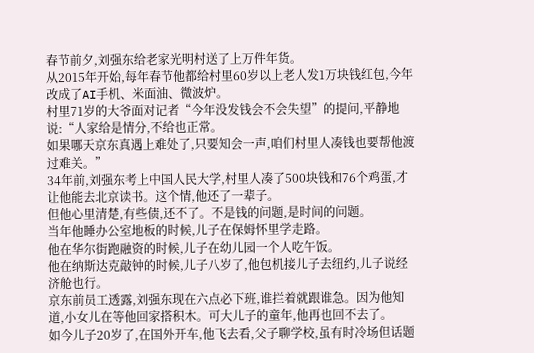春节前夕,刘强东给老家光明村送了上万件年货。
从2015年开始,每年春节他都给村里60岁以上老人发1万块钱红包,今年改成了AI手机、米面油、微波炉。
村里71岁的大爷面对记者“今年没发钱会不会失望”的提问,平静地说:“人家给是情分,不给也正常。
如果哪天京东真遇上难处了,只要知会一声,咱们村里人凑钱也要帮他渡过难关。”
34年前,刘强东考上中国人民大学,村里人凑了500块钱和76个鸡蛋,才让他能去北京读书。这个情,他还了一辈子。
但他心里清楚,有些债,还不了。不是钱的问题,是时间的问题。
当年他睡办公室地板的时候,儿子在保姆怀里学走路。
他在华尔街跑融资的时候,儿子在幼儿园一个人吃午饭。
他在纳斯达克敲钟的时候,儿子八岁了,他包机接儿子去纽约,儿子说经济舱也行。
京东前员工透露,刘强东现在六点必下班,谁拦着就跟谁急。因为他知道,小女儿在等他回家搭积木。可大儿子的童年,他再也回不去了。
如今儿子20岁了,在国外开车,他飞去看,父子聊学校,虽有时冷场但话题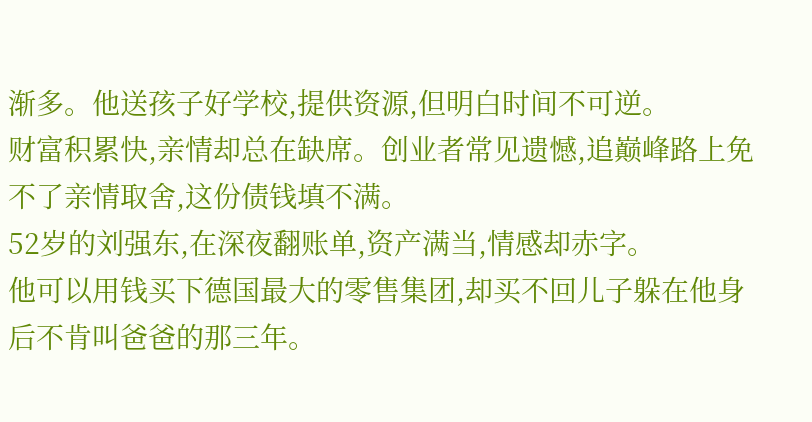渐多。他送孩子好学校,提供资源,但明白时间不可逆。
财富积累快,亲情却总在缺席。创业者常见遗憾,追巅峰路上免不了亲情取舍,这份债钱填不满。
52岁的刘强东,在深夜翻账单,资产满当,情感却赤字。
他可以用钱买下德国最大的零售集团,却买不回儿子躲在他身后不肯叫爸爸的那三年。